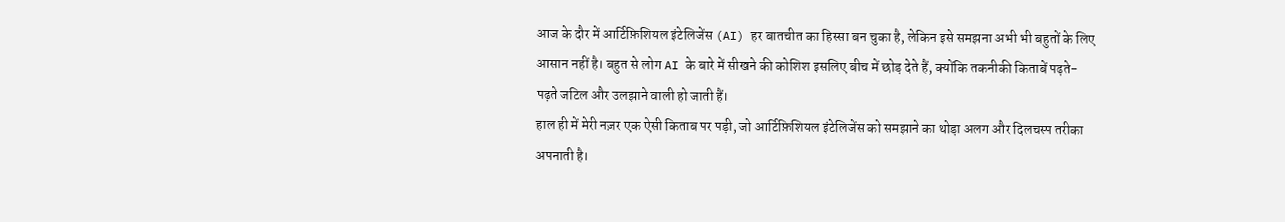आज के दौर में आर्टिफ़िशियल इंटेलिजेंस (AI) हर बातचीत का हिस्सा बन चुका है, लेकिन इसे समझना अभी भी बहुतों के लिए आसान नहीं है। बहुत से लोग AI के बारे में सीखने की कोशिश इसलिए बीच में छोड़ देते हैं, क्योंकि तकनीकी किताबें पढ़ते-पढ़ते जटिल और उलझाने वाली हो जाती हैं।
हाल ही में मेरी नज़र एक ऐसी किताब पर पड़ी, जो आर्टिफ़िशियल इंटेलिजेंस को समझाने का थोड़ा अलग और दिलचस्प तरीका अपनाती है।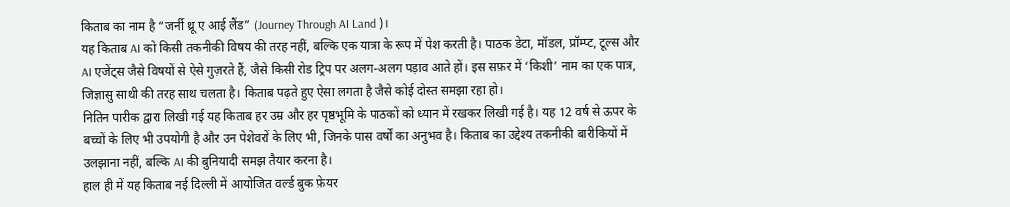किताब का नाम है “जर्नी थ्रू ए आई लैंड” (Journey Through AI Land )।
यह किताब AI को किसी तकनीकी विषय की तरह नहीं, बल्कि एक यात्रा के रूप में पेश करती है। पाठक डेटा, मॉडल, प्रॉम्प्ट, टूल्स और AI एजेंट्स जैसे विषयों से ऐसे गुज़रते हैं, जैसे किसी रोड ट्रिप पर अलग-अलग पड़ाव आते हों। इस सफ़र में ‘किशी’ नाम का एक पात्र, जिज्ञासु साथी की तरह साथ चलता है। किताब पढ़ते हुए ऐसा लगता है जैसे कोई दोस्त समझा रहा हो।
नितिन पारीक द्वारा लिखी गई यह किताब हर उम्र और हर पृष्ठभूमि के पाठकों को ध्यान में रखकर लिखी गई है। यह 12 वर्ष से ऊपर के बच्चों के लिए भी उपयोगी है और उन पेशेवरों के लिए भी, जिनके पास वर्षों का अनुभव है। किताब का उद्देश्य तकनीकी बारीकियों में उलझाना नहीं, बल्कि AI की बुनियादी समझ तैयार करना है।
हाल ही में यह किताब नई दिल्ली में आयोजित वर्ल्ड बुक फ़ेयर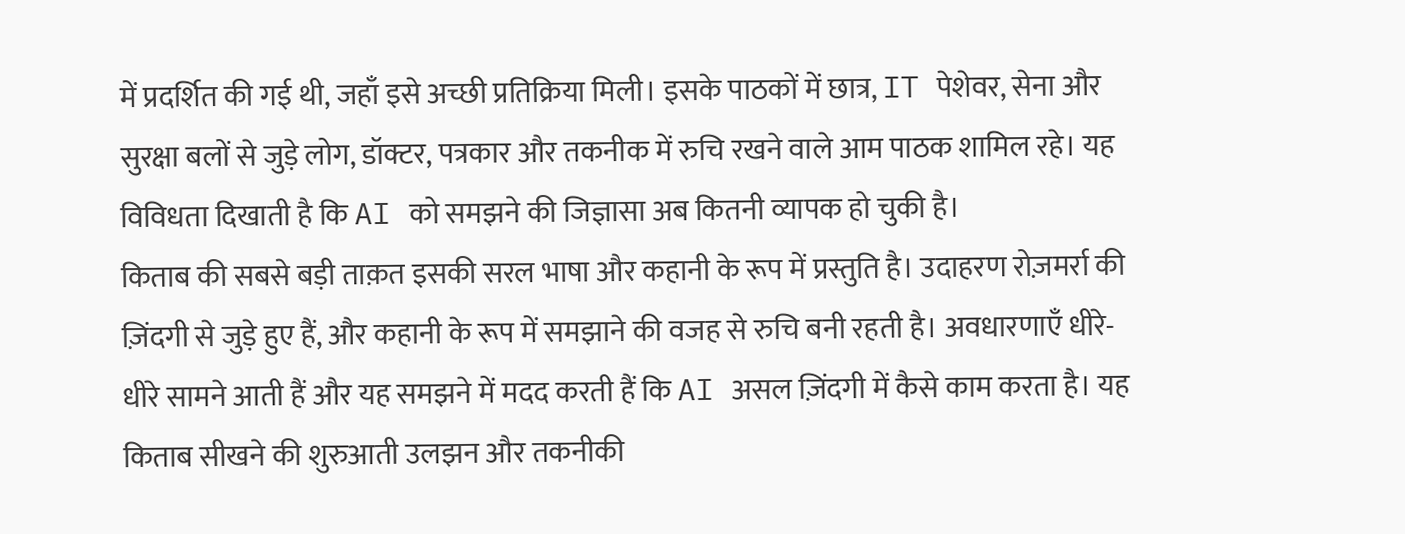में प्रदर्शित की गई थी, जहाँ इसे अच्छी प्रतिक्रिया मिली। इसके पाठकों में छात्र, IT पेशेवर, सेना और सुरक्षा बलों से जुड़े लोग, डॉक्टर, पत्रकार और तकनीक में रुचि रखने वाले आम पाठक शामिल रहे। यह विविधता दिखाती है कि AI को समझने की जिज्ञासा अब कितनी व्यापक हो चुकी है।
किताब की सबसे बड़ी ताक़त इसकी सरल भाषा और कहानी के रूप में प्रस्तुति है। उदाहरण रोज़मर्रा की ज़िंदगी से जुड़े हुए हैं, और कहानी के रूप में समझाने की वजह से रुचि बनी रहती है। अवधारणाएँ धीरे-धीरे सामने आती हैं और यह समझने में मदद करती हैं कि AI असल ज़िंदगी में कैसे काम करता है। यह किताब सीखने की शुरुआती उलझन और तकनीकी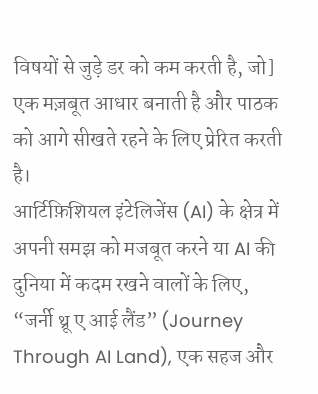विषयों से जुड़े डर को कम करती है, जो] एक मज़बूत आधार बनाती है और पाठक को आगे सीखते रहने के लिए प्रेरित करती है।
आर्टिफ़िशियल इंटेलिजेंस (AI) के क्षेत्र में अपनी समझ को मजबूत करने या AI की दुनिया में कदम रखने वालों के लिए, “जर्नी थ्रू ए आई लैंड” (Journey Through AI Land), एक सहज और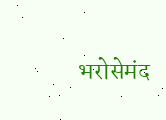भरोसेमंद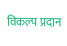विकल्प प्रदान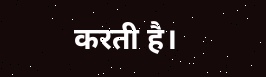करती है।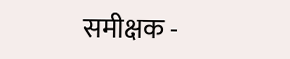समीक्षक -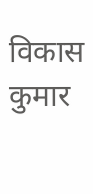विकास कुमार